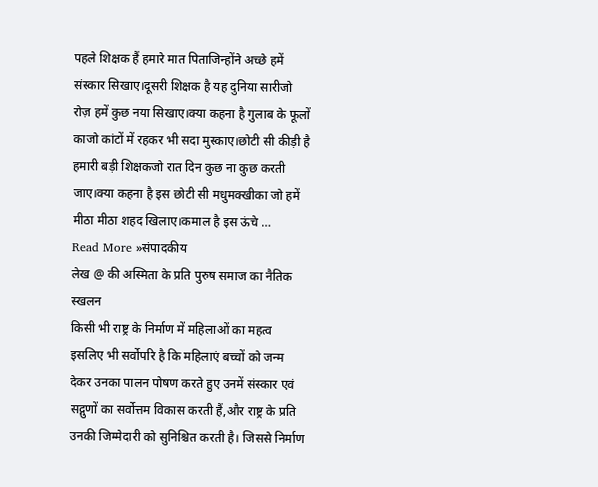पहले शिक्षक हैं हमारे मात पिताजिन्होंने अच्छे हमें संस्कार सिखाए।दूसरी शिक्षक है यह दुनिया सारीजो रोज़ हमें कुछ नया सिखाए।क्या कहना है गुलाब के फूलों काजो कांटों में रहकर भी सदा मुस्काए।छोटी सी कीड़ी है हमारी बड़ी शिक्षकजो रात दिन कुछ ना कुछ करती जाए।क्या कहना है इस छोटी सी मधुमक्खीका जो हमें मीठा मीठा शहद खिलाए।कमाल है इस ऊंचे …
Read More »संपादकीय
लेख @ की अस्मिता के प्रति पुरुष समाज का नैतिक स्खलन
किसी भी राष्ट्र के निर्माण में महिलाओं का महत्व इसलिए भी सर्वोपरि है कि महिलाएं बच्चों को जन्म देकर उनका पालन पोषण करते हुए उनमें संस्कार एवं सद्गुणों का सर्वोत्तम विकास करती हैं,और राष्ट्र के प्रति उनकी जिम्मेदारी को सुनिश्चित करती है। जिससे निर्माण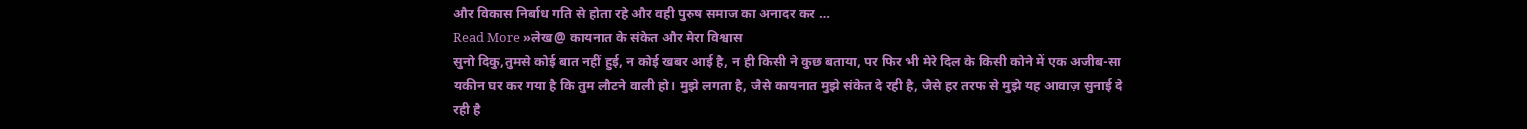और विकास निर्बाध गति से होता रहे और वही पुरुष समाज का अनादर कर …
Read More »लेख@ कायनात के संकेत और मेरा विश्वास
सुनो दिकु,तुमसे कोई बात नहीं हुई, न कोई खबर आई है, न ही किसी ने कुछ बताया, पर फिर भी मेरे दिल के किसी कोने में एक अजीब-सा यकीन घर कर गया है कि तुम लौटने वाली हो। मुझे लगता है, जैसे कायनात मुझे संकेत दे रही है, जैसे हर तरफ से मुझे यह आवाज़ सुनाई दे रही है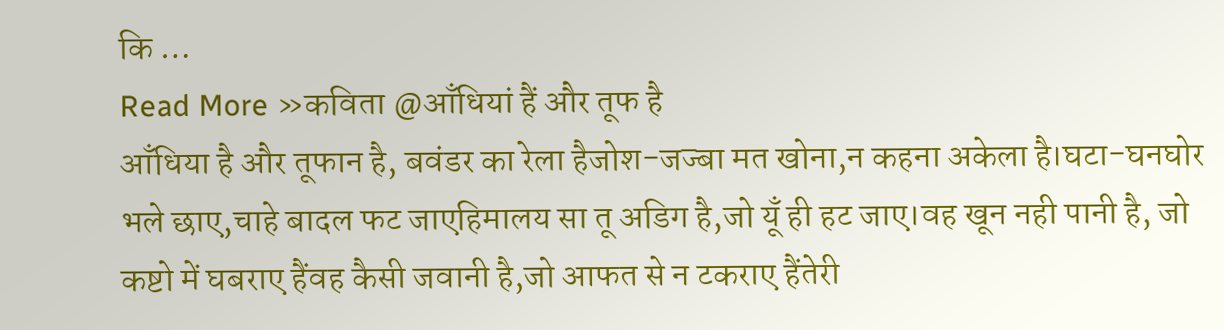कि …
Read More »कविता @आँधियां हैं और तूफ है
आँधिया है और तूफान है, बवंडर का रेला हैजोश-जज्बा मत खोना,न कहना अकेला है।घटा-घनघोर भले छाए,चाहे बादल फट जाएहिमालय सा तू अडिग है,जो यूँ ही हट जाए।वह खून नही पानी है, जो कष्टो में घबराए हैंवह कैसी जवानी है,जो आफत से न टकराए हैंतेरी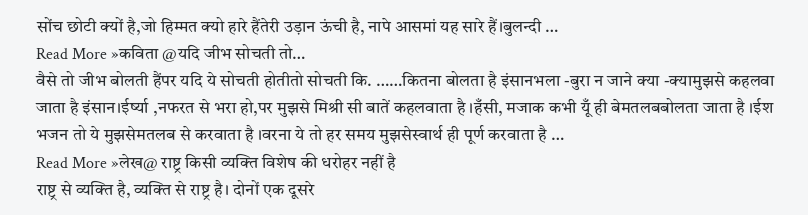सोंच छोटी क्यों है,जो हिम्मत क्यो हारे हैंतेरी उड़ान ऊंची है, नापे आसमां यह सारे हैं।बुलन्दी …
Read More »कविता @यदि जीभ सोचती तो…
वैसे तो जीभ बोलती हैंपर यदि ये सोचती होतीतो सोचती कि. ……कितना बोलता है इंसानभला -बुरा न जाने क्या -क्यामुझसे कहलवा जाता है इंसान।ईर्ष्या ,नफरत से भरा हो,पर मुझसे मिश्री सी बातें कहलवाता है ।हँसी, मजाक कभी यूँ ही बेमतलबबोलता जाता है ।ईश भजन तो ये मुझसेमतलब से करवाता है ।वरना ये तो हर समय मुझसेस्वार्थ ही पूर्ण करवाता है …
Read More »लेख@ राष्ट्र किसी व्यक्ति विशेष की धरोहर नहीं है
राष्ट्र से व्यक्ति है, व्यक्ति से राष्ट्र है। दोनों एक दूसरे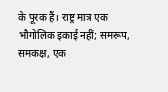के पूरक हैं। राष्ट्र मात्र एक भौगोलिक इकाई नहीं; समरूप, समकक्ष, एक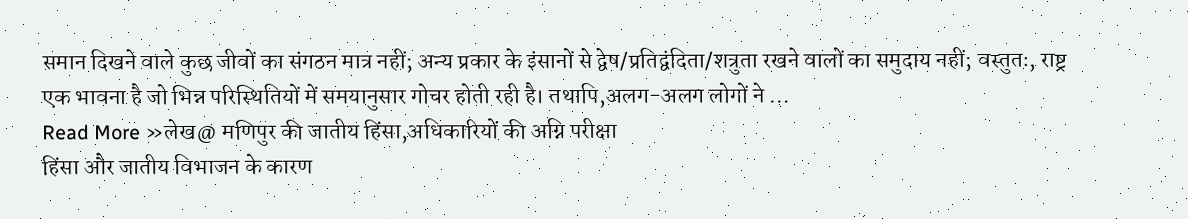समान दिखने वाले कुछ जीवों का संगठन मात्र नहीं; अन्य प्रकार के इंसानों से द्वेष/प्रतिद्वंदिता/शत्रुता रखने वालों का समुदाय नहीं; वस्तुतः, राष्ट्र एक भावना है जो भिन्न परिस्थितियों में समयानुसार गोचर होती रही है। तथापि,अलग-अलग लोगों ने …
Read More »लेख@ मणिपुर की जातीय हिंसा,अधिकारियों की अग्नि परीक्षा
हिंसा और जातीय विभाजन के कारण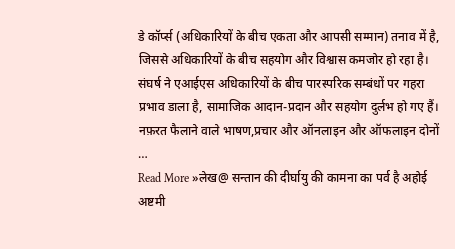डे कॉर्प्स (अधिकारियों के बीच एकता और आपसी सम्मान) तनाव में है, जिससे अधिकारियों के बीच सहयोग और विश्वास कमजोर हो रहा है। संघर्ष ने एआईएस अधिकारियों के बीच पारस्परिक सम्बंधों पर गहरा प्रभाव डाला है, सामाजिक आदान-प्रदान और सहयोग दुर्लभ हो गए हैं। नफ़रत फैलाने वाले भाषण,प्रचार और ऑनलाइन और ऑफलाइन दोनों …
Read More »लेख@ सन्तान की दीर्घायु की कामना का पर्व है अहोई अष्टमी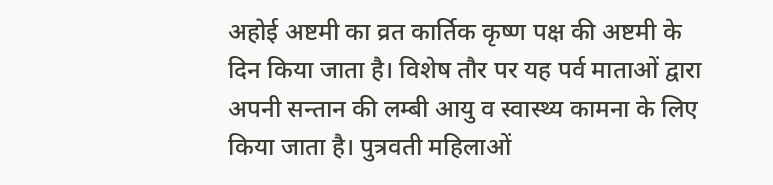अहोई अष्टमी का व्रत कार्तिक कृष्ण पक्ष की अष्टमी के दिन किया जाता है। विशेष तौर पर यह पर्व माताओं द्वारा अपनी सन्तान की लम्बी आयु व स्वास्थ्य कामना के लिए किया जाता है। पुत्रवती महिलाओं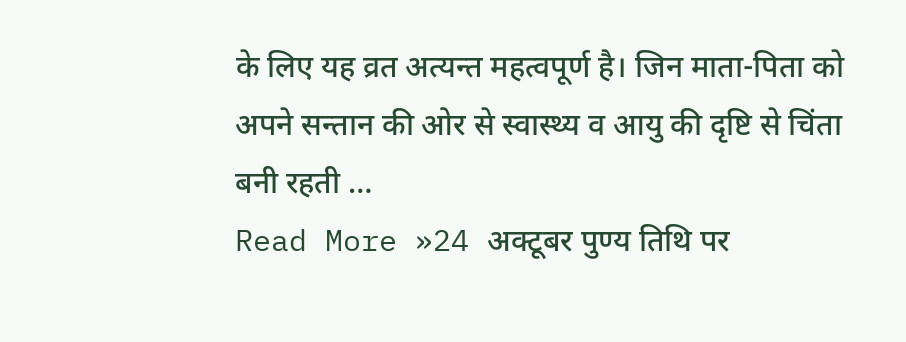के लिए यह व्रत अत्यन्त महत्वपूर्ण है। जिन माता-पिता को अपने सन्तान की ओर से स्वास्थ्य व आयु की दृष्टि से चिंता बनी रहती …
Read More »24 अक्टूबर पुण्य तिथि पर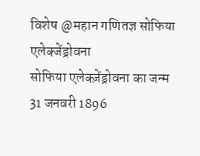विशेष @महान गणितज्ञ सोफिया एलेक्जेंड्रोवना
सोफिया एलेक्ज़ेंड्रोवना का जन्म 31 जनवरी 1896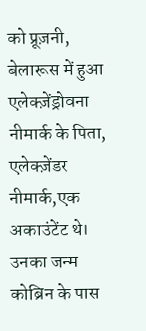को प्रूज़नी, बेलारूस में हुआ एलेक्ज़ेंड्रोवना नीमार्क के पिता, एलेक्ज़ेंडर नीमार्क,एक अकाउंटेंट थे। उनका जन्म कोब्रिन के पास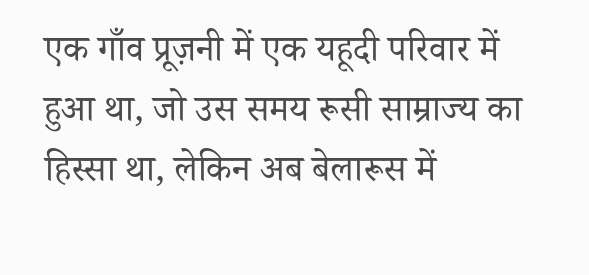एक गाँव प्रूज़नी में एक यहूदी परिवार में हुआ था, जो उस समय रूसी साम्राज्य का हिस्सा था, लेकिन अब बेलारूस में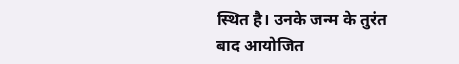स्थित है। उनके जन्म के तुरंत बाद आयोजित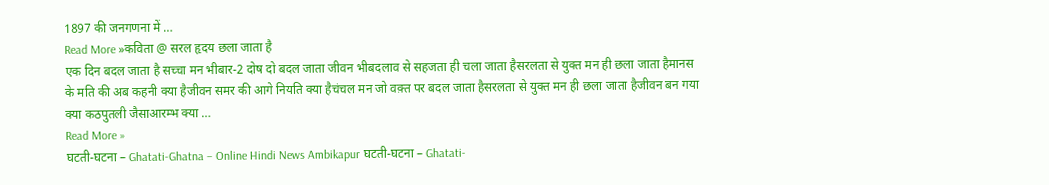1897 की जनगणना में …
Read More »कविता @ सरल हृदय छला जाता है
एक दिन बदल जाता है सच्चा मन भीबार-2 दोष दो बदल जाता जीवन भीबदलाव से सहजता ही चला जाता हैसरलता से युक्त मन ही छला जाता हैमानस के मति की अब कहनी क्या हैजीवन समर की आगे नियति क्या हैचंचल मन जो वक़्त पर बदल जाता हैसरलता से युक्त मन ही छला जाता हैजीवन बन गया क्या कठपुतली जैसाआरम्भ क्या …
Read More »
घटती-घटना – Ghatati-Ghatna – Online Hindi News Ambikapur घटती-घटना – Ghatati-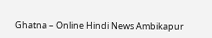Ghatna – Online Hindi News Ambikapur